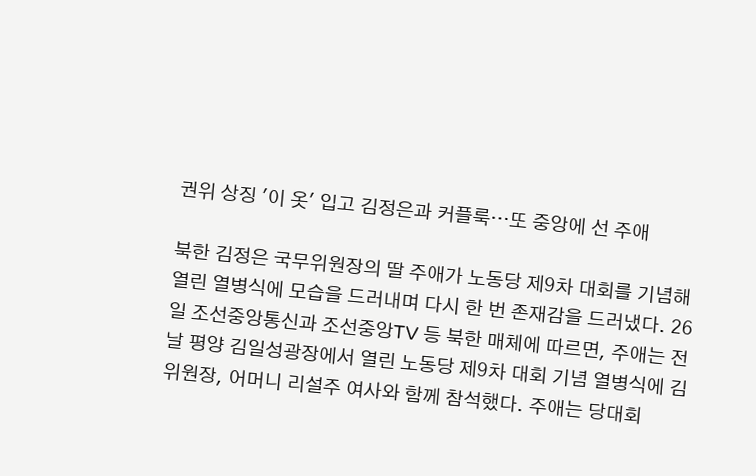권위 상징 '이 옷' 입고 김정은과 커플룩…또 중앙에 선 주애

북한 김정은 국무위원장의 딸 주애가 노동당 제9차 대회를 기념해 열린 열병식에 모습을 드러내며 다시 한 번 존재감을 드러냈다. 26일 조선중앙통신과 조선중앙TV 등 북한 매체에 따르면, 주애는 전날 평양 김일성광장에서 열린 노동당 제9차 대회 기념 열병식에 김 위원장, 어머니 리설주 여사와 함께 참석했다. 주애는 당대회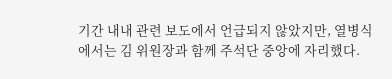기간 내내 관련 보도에서 언급되지 않았지만, 열병식에서는 김 위원장과 함께 주석단 중앙에 자리했다.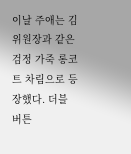이날 주애는 김 위원장과 같은 검정 가죽 롱코트 차림으로 등장했다. 더블 버튼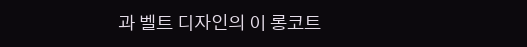과 벨트 디자인의 이 롱코트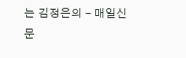는 김정은의 - 매일신문